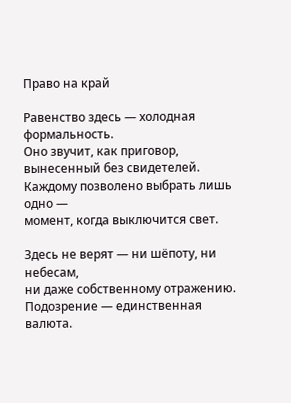Право на край

Равенство здесь — холодная формальность.
Оно звучит, как приговор, вынесенный без свидетелей.
Каждому позволено выбрать лишь одно —
момент, когда выключится свет.

Здесь не верят — ни шёпоту, ни небесам,
ни даже собственному отражению.
Подозрение — единственная валюта.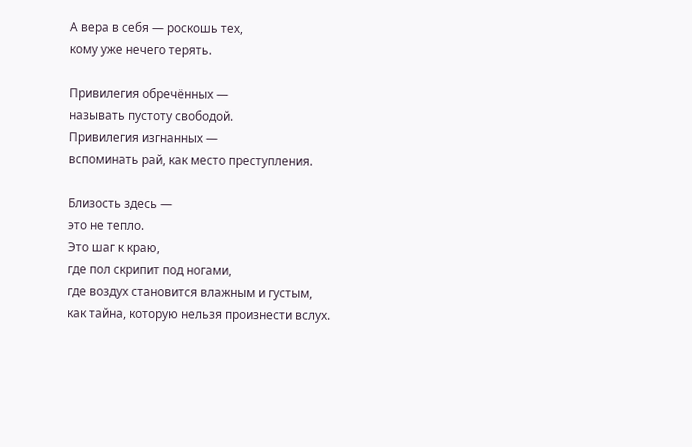А вера в себя — роскошь тех,
кому уже нечего терять.

Привилегия обречённых —
называть пустоту свободой.
Привилегия изгнанных —
вспоминать рай, как место преступления.

Близость здесь —
это не тепло.
Это шаг к краю,
где пол скрипит под ногами,
где воздух становится влажным и густым,
как тайна, которую нельзя произнести вслух.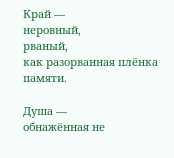Край —
неровный,
рваный,
как разорванная плёнка памяти.

Душа —
обнажённая не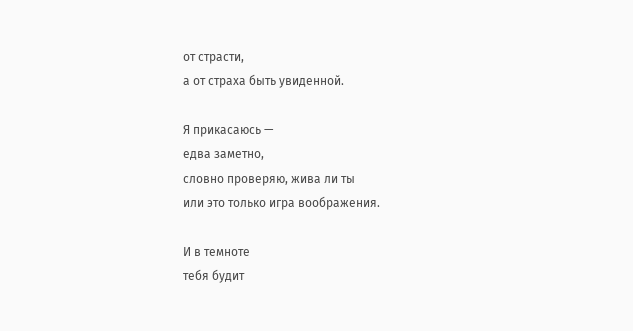от страсти,
а от страха быть увиденной.

Я прикасаюсь —
едва заметно,
словно проверяю, жива ли ты
или это только игра воображения.

И в темноте
тебя будит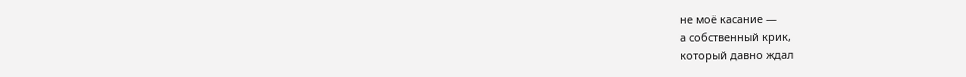не моё касание —
а собственный крик,
который давно ждал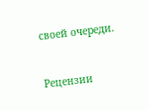своей очереди.


Рецензии